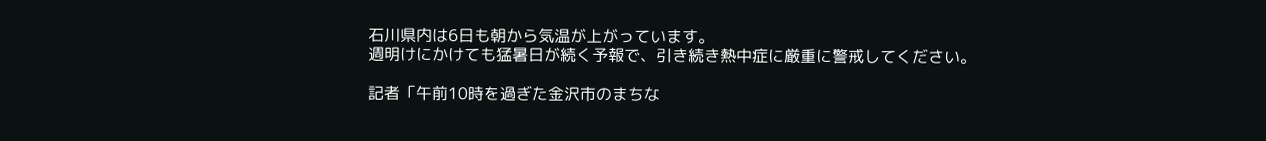石川県内は6日も朝から気温が上がっています。
週明けにかけても猛暑日が続く予報で、引き続き熱中症に厳重に警戒してください。

記者「午前10時を過ぎた金沢市のまちな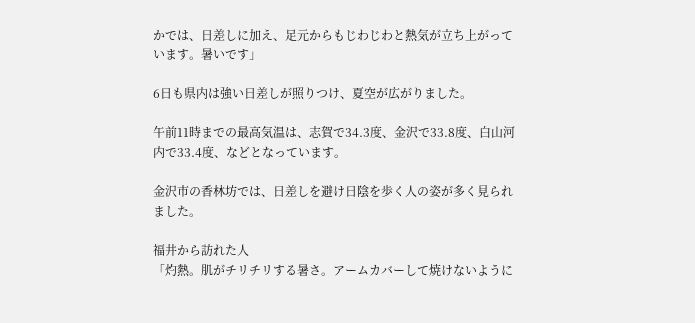かでは、日差しに加え、足元からもじわじわと熱気が立ち上がっています。暑いです」

6日も県内は強い日差しが照りつけ、夏空が広がりました。

午前11時までの最高気温は、志賀で34.3度、金沢で33.8度、白山河内で33.4度、などとなっています。

金沢市の香林坊では、日差しを避け日陰を歩く人の姿が多く見られました。

福井から訪れた人
「灼熱。肌がチリチリする暑さ。アームカバーして焼けないように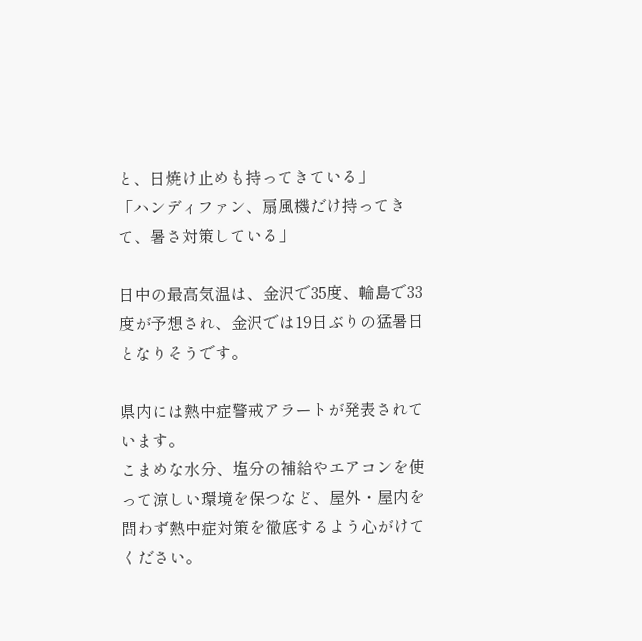と、日焼け止めも持ってきている」
「ハンディファン、扇風機だけ持ってきて、暑さ対策している」

日中の最高気温は、金沢で35度、輪島で33度が予想され、金沢では19日ぶりの猛暑日となりそうです。

県内には熱中症警戒アラートが発表されています。
こまめな水分、塩分の補給やエアコンを使って涼しい環境を保つなど、屋外・屋内を問わず熱中症対策を徹底するよう心がけてください。